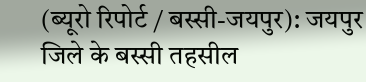(ब्यूरो रिपोर्ट / बस्सी-जयपुर): जयपुर जिले के बस्सी तहसील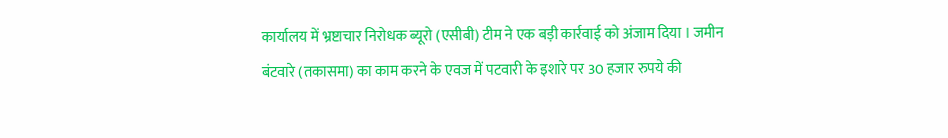कार्यालय में भ्रष्टाचार निरोधक ब्यूरो (एसीबी) टीम ने एक बड़ी कार्रवाई को अंजाम दिया । जमीन बंटवारे (तकासमा) का काम करने के एवज में पटवारी के इशारे पर 30 हजार रुपये की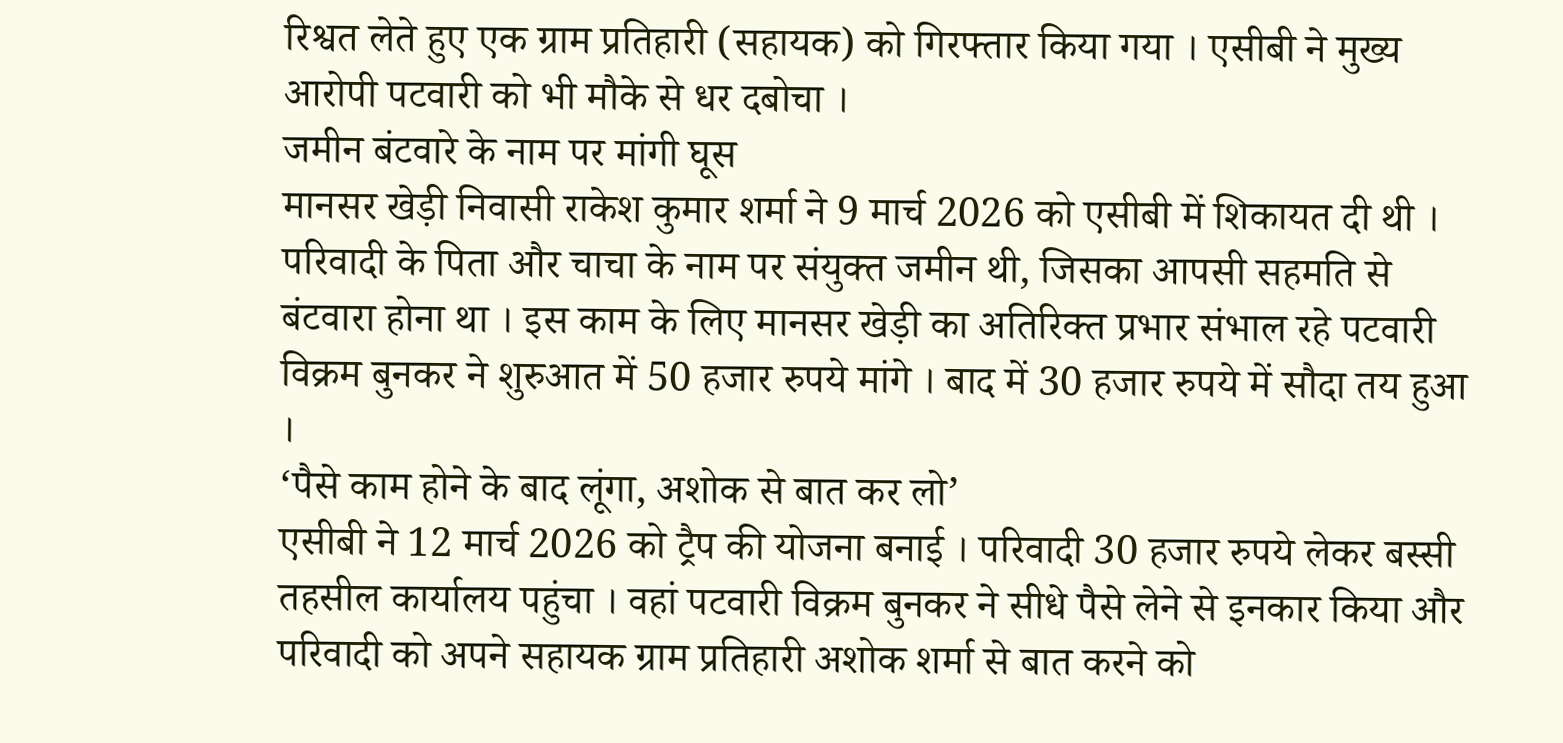रिश्वत लेते हुए एक ग्राम प्रतिहारी (सहायक) को गिरफ्तार किया गया । एसीबी ने मुख्य आरोपी पटवारी को भी मौके से धर दबोचा ।
जमीन बंटवारे के नाम पर मांगी घूस
मानसर खेड़ी निवासी राकेश कुमार शर्मा ने 9 मार्च 2026 को एसीबी में शिकायत दी थी । परिवादी के पिता और चाचा के नाम पर संयुक्त जमीन थी, जिसका आपसी सहमति से बंटवारा होना था । इस काम के लिए मानसर खेड़ी का अतिरिक्त प्रभार संभाल रहे पटवारी विक्रम बुनकर ने शुरुआत में 50 हजार रुपये मांगे । बाद में 30 हजार रुपये में सौदा तय हुआ ।
‘पैसे काम होने के बाद लूंगा, अशोक से बात कर लो’
एसीबी ने 12 मार्च 2026 को ट्रैप की योजना बनाई । परिवादी 30 हजार रुपये लेकर बस्सी तहसील कार्यालय पहुंचा । वहां पटवारी विक्रम बुनकर ने सीधे पैसे लेने से इनकार किया और परिवादी को अपने सहायक ग्राम प्रतिहारी अशोक शर्मा से बात करने को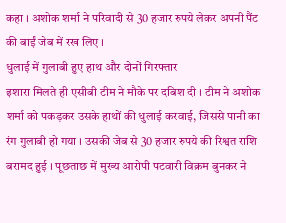कहा । अशोक शर्मा ने परिवादी से 30 हजार रुपये लेकर अपनी पैंट की बाईं जेब में रख लिए ।
धुलाई में गुलाबी हुए हाथ और दोनों गिरफ्तार
इशारा मिलते ही एसीबी टीम ने मौके पर दबिश दी । टीम ने अशोक शर्मा को पकड़कर उसके हाथों की धुलाई करवाई, जिससे पानी का रंग गुलाबी हो गया । उसकी जेब से 30 हजार रुपये की रिश्वत राशि बरामद हुई । पूछताछ में मुख्य आरोपी पटवारी विक्रम बुनकर ने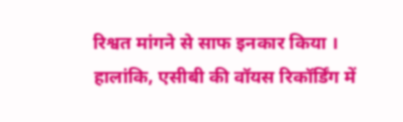रिश्वत मांगने से साफ इनकार किया । हालांकि, एसीबी की वॉयस रिकॉर्डिंग में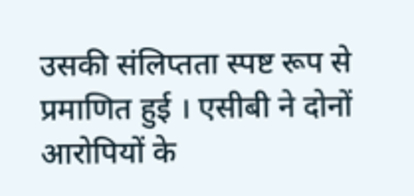उसकी संलिप्तता स्पष्ट रूप से प्रमाणित हुई । एसीबी ने दोनों आरोपियों के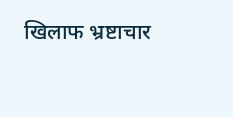खिलाफ भ्रष्टाचार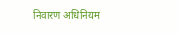निवारण अधिनियम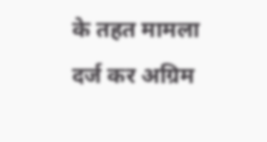के तहत मामला दर्ज कर अग्रिम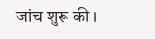जांच शुरू की ।